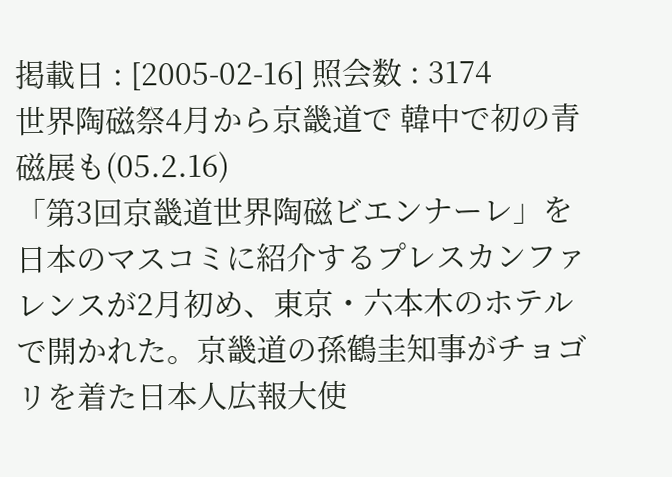掲載日 : [2005-02-16] 照会数 : 3174
世界陶磁祭4月から京畿道で 韓中で初の青磁展も(05.2.16)
「第3回京畿道世界陶磁ビエンナーレ」を日本のマスコミに紹介するプレスカンファレンスが2月初め、東京・六本木のホテルで開かれた。京畿道の孫鶴圭知事がチョゴリを着た日本人広報大使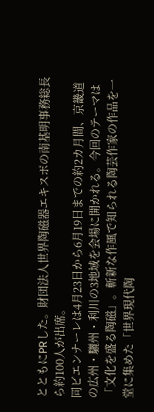とともにPRした。財団法人世界陶磁器エキスポの南基明事務総長ら約100人が出席。
同ビエンナーレは4月23日から6月19日までの約2カ月間、京畿道の広州・驪州・利川の3地域を会場に開かれる。今回のテーマは「文化を盛る陶磁」。斬新な作風で知られる陶芸作家の作品を一堂に集めた「世界現代陶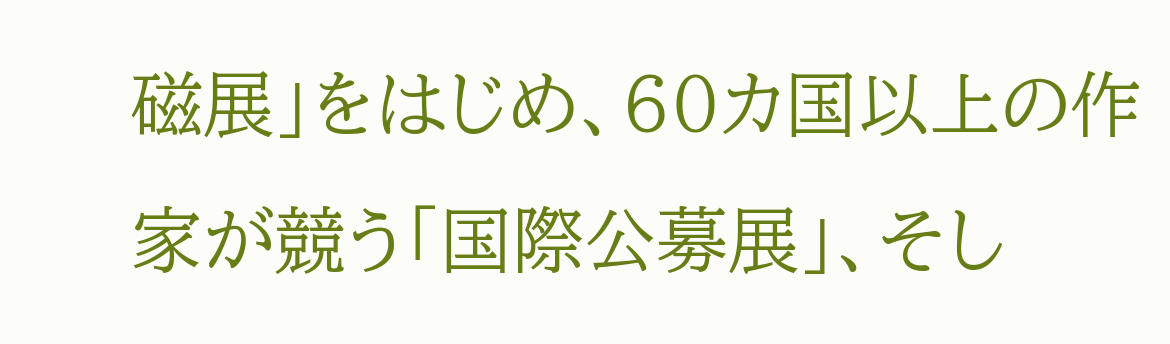磁展」をはじめ、60カ国以上の作家が競う「国際公募展」、そし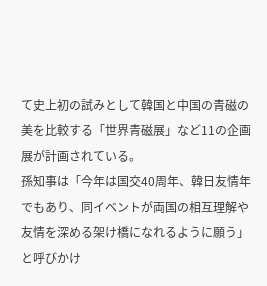て史上初の試みとして韓国と中国の青磁の美を比較する「世界青磁展」など11の企画展が計画されている。
孫知事は「今年は国交40周年、韓日友情年でもあり、同イベントが両国の相互理解や友情を深める架け橋になれるように願う」と呼びかけ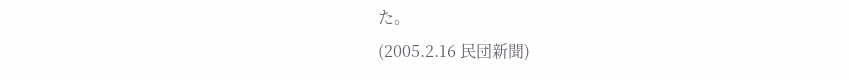た。
(2005.2.16 民団新聞)